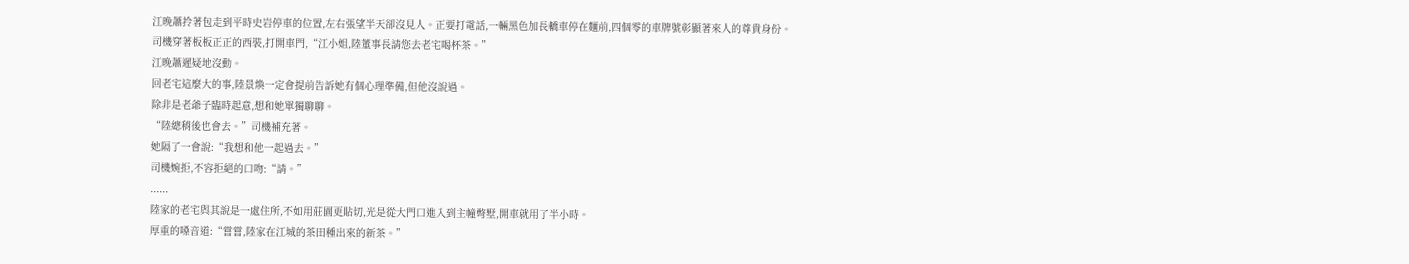江晚蕭拎著包走到平時史岩停車的位置,左右張望半天卻沒見人。正要打電話,一輛黑色加長轎車停在麵前,四個零的車牌號彰顯著來人的尊貴身份。
司機穿著板板正正的西裝,打開車門,“江小姐,陸董事長請您去老宅喝杯茶。”
江晚蕭遲疑地沒動。
回老宅這麼大的事,陸景煥一定會提前告訴她有個心理準備,但他沒說過。
除非是老爺子臨時起意,想和她單獨聊聊。
“陸總稍後也會去。”司機補充著。
她隔了一會說:“我想和他一起過去。”
司機婉拒,不容拒絕的口吻:“請。”
......
陸家的老宅與其說是一處住所,不如用莊園更貼切,光是從大門口進入到主幢彆墅,開車就用了半小時。
厚重的嗓音道:“嘗嘗,陸家在江城的茶田種出來的新茶。”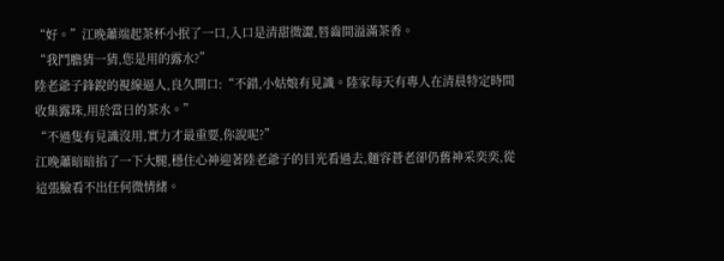“好。”江晚蕭端起茶杯小抿了一口,入口是清甜微澀,唇齒間溢滿茶香。
“我鬥膽猜一猜,您是用的露水?”
陸老爺子鋒銳的視線逼人,良久開口:“不錯,小姑娘有見識。陸家每天有專人在清晨特定時間收集露珠,用於當日的茶水。”
“不過隻有見識沒用,實力才最重要,你說呢?”
江晚蕭暗暗掐了一下大腿,穩住心神迎著陸老爺子的目光看過去,麵容蒼老卻仍舊神采奕奕,從這張臉看不出任何微情緒。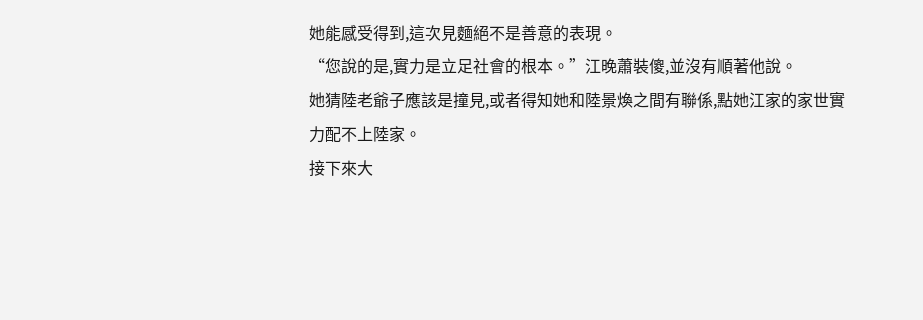她能感受得到,這次見麵絕不是善意的表現。
“您說的是,實力是立足社會的根本。”江晚蕭裝傻,並沒有順著他說。
她猜陸老爺子應該是撞見,或者得知她和陸景煥之間有聯係,點她江家的家世實力配不上陸家。
接下來大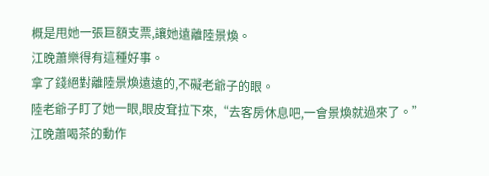概是甩她一張巨額支票,讓她遠離陸景煥。
江晚蕭樂得有這種好事。
拿了錢絕對離陸景煥遠遠的,不礙老爺子的眼。
陸老爺子盯了她一眼,眼皮耷拉下來,“去客房休息吧,一會景煥就過來了。”
江晚蕭喝茶的動作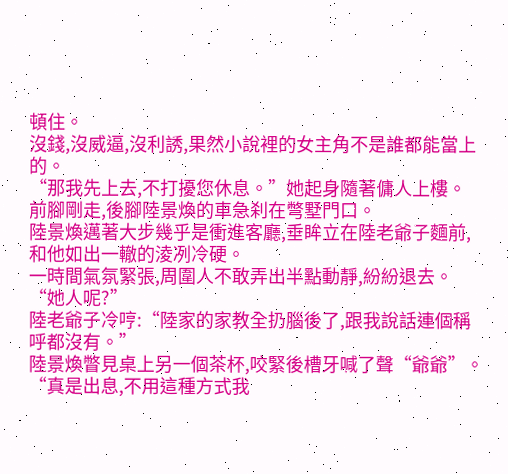頓住。
沒錢,沒威逼,沒利誘,果然小說裡的女主角不是誰都能當上的。
“那我先上去,不打擾您休息。”她起身隨著傭人上樓。
前腳剛走,後腳陸景煥的車急刹在彆墅門口。
陸景煥邁著大步幾乎是衝進客廳,垂眸立在陸老爺子麵前,和他如出一轍的淩冽冷硬。
一時間氣氛緊張,周圍人不敢弄出半點動靜,紛紛退去。
“她人呢?”
陸老爺子冷哼:“陸家的家教全扔腦後了,跟我說話連個稱呼都沒有。”
陸景煥瞥見桌上另一個茶杯,咬緊後槽牙喊了聲“爺爺”。
“真是出息,不用這種方式我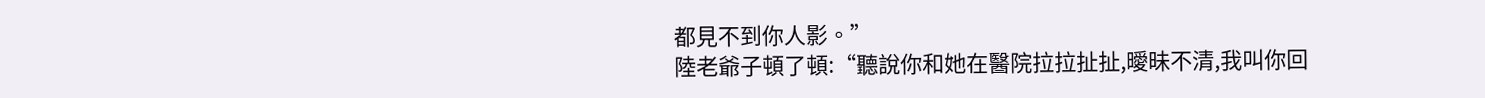都見不到你人影。”
陸老爺子頓了頓:“聽說你和她在醫院拉拉扯扯,曖昧不清,我叫你回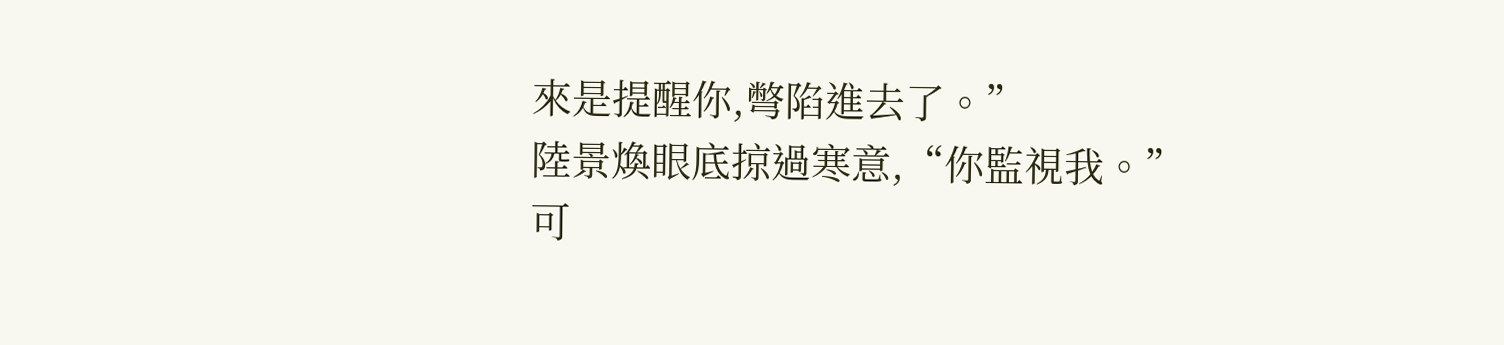來是提醒你,彆陷進去了。”
陸景煥眼底掠過寒意,“你監視我。”
可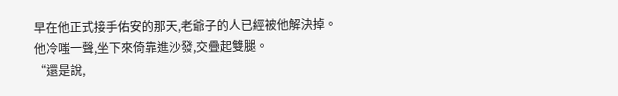早在他正式接手佑安的那天,老爺子的人已經被他解決掉。
他冷嗤一聲,坐下來倚靠進沙發,交疊起雙腿。
“還是說,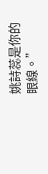姚詩蕊是你的眼線。”